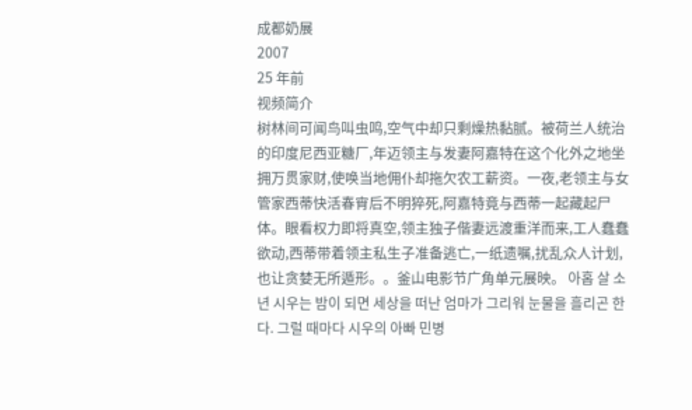成都奶展
2007
25 年前
视频简介
树林间可闻鸟叫虫鸣,空气中却只剩燥热黏腻。被荷兰人统治的印度尼西亚糖厂,年迈领主与发妻阿嘉特在这个化外之地坐拥万贯家财,使唤当地佣仆却拖欠农工薪资。一夜,老领主与女管家西蒂快活春宵后不明猝死,阿嘉特竟与西蒂一起藏起尸体。眼看权力即将真空,领主独子偕妻远渡重洋而来,工人蠢蠢欲动,西蒂带着领主私生子准备逃亡,一纸遗嘱,扰乱众人计划,也让贪婪无所遁形。。釜山电影节广角单元展映。 아홉 살 소년 시우는 밤이 되면 세상을 떠난 엄마가 그리워 눈물을 흘리곤 한다. 그럴 때마다 시우의 아빠 민병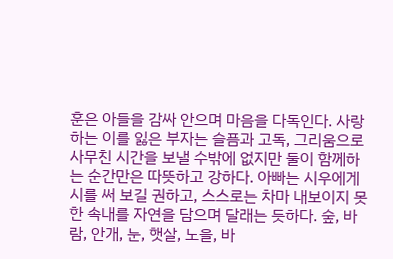훈은 아들을 감싸 안으며 마음을 다독인다. 사랑하는 이를 잃은 부자는 슬픔과 고독, 그리움으로 사무친 시간을 보낼 수밖에 없지만 둘이 함께하는 순간만은 따뜻하고 강하다. 아빠는 시우에게 시를 써 보길 권하고, 스스로는 차마 내보이지 못한 속내를 자연을 담으며 달래는 듯하다. 숲, 바람, 안개, 눈, 햇살, 노을, 바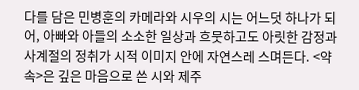다를 담은 민병훈의 카메라와 시우의 시는 어느덧 하나가 되어, 아빠와 아들의 소소한 일상과 흐뭇하고도 아릿한 감정과 사계절의 정취가 시적 이미지 안에 자연스레 스며든다. <약속>은 깊은 마음으로 쓴 시와 제주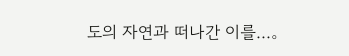도의 자연과 떠나간 이를...。